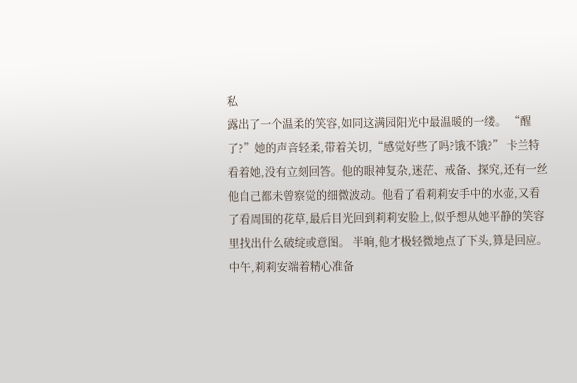私
露出了一个温柔的笑容,如同这满园阳光中最温暖的一缕。 “醒了?”她的声音轻柔,带着关切,“感觉好些了吗?饿不饿?” 卡兰特看着她,没有立刻回答。他的眼神复杂,迷茫、戒备、探究,还有一丝他自己都未曾察觉的细微波动。他看了看莉莉安手中的水壶,又看了看周围的花草,最后目光回到莉莉安脸上,似乎想从她平静的笑容里找出什么破绽或意图。 半晌,他才极轻微地点了下头,算是回应。 中午,莉莉安端着精心准备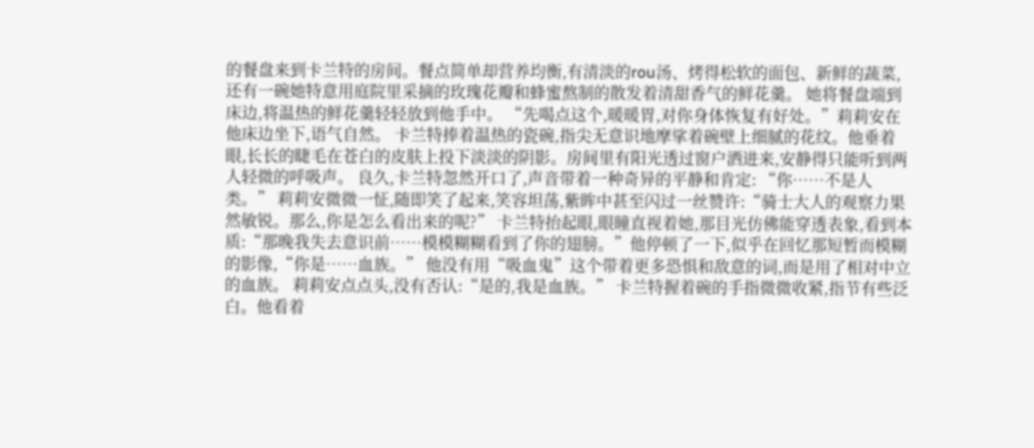的餐盘来到卡兰特的房间。餐点简单却营养均衡,有清淡的rou汤、烤得松软的面包、新鲜的蔬菜,还有一碗她特意用庭院里采摘的玫瑰花瓣和蜂蜜熬制的散发着清甜香气的鲜花羹。 她将餐盘端到床边,将温热的鲜花羹轻轻放到他手中。 “先喝点这个,暖暖胃,对你身体恢复有好处。”莉莉安在他床边坐下,语气自然。 卡兰特捧着温热的瓷碗,指尖无意识地摩挲着碗壁上细腻的花纹。他垂着眼,长长的睫毛在苍白的皮肤上投下淡淡的阴影。房间里有阳光透过窗户洒进来,安静得只能听到两人轻微的呼吸声。 良久,卡兰特忽然开口了,声音带着一种奇异的平静和肯定: “你……不是人类。” 莉莉安微微一怔,随即笑了起来,笑容坦荡,紫眸中甚至闪过一丝赞许:“骑士大人的观察力果然敏锐。那么,你是怎么看出来的呢?” 卡兰特抬起眼,眼瞳直视着她,那目光仿佛能穿透表象,看到本质:“那晚我失去意识前……模模糊糊看到了你的翅膀。”他停顿了一下,似乎在回忆那短暂而模糊的影像,“你是……血族。” 他没有用“吸血鬼”这个带着更多恐惧和敌意的词,而是用了相对中立的血族。 莉莉安点点头,没有否认:“是的,我是血族。” 卡兰特握着碗的手指微微收紧,指节有些泛白。他看着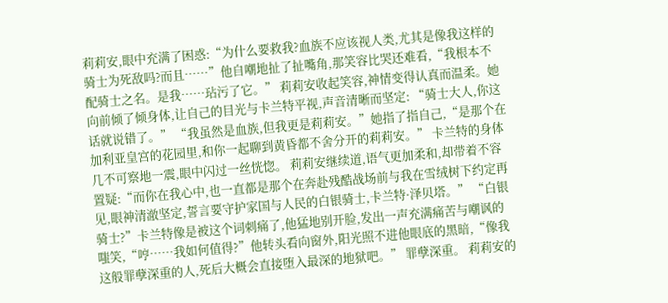莉莉安,眼中充满了困惑:“为什么要救我?血族不应该视人类,尤其是像我这样的骑士为死敌吗?而且……”他自嘲地扯了扯嘴角,那笑容比哭还难看,“我根本不配骑士之名。是我……玷污了它。” 莉莉安收起笑容,神情变得认真而温柔。她向前倾了倾身体,让自己的目光与卡兰特平视,声音清晰而坚定: “骑士大人,你这话就说错了。” “我虽然是血族,但我更是莉莉安。”她指了指自己,“是那个在加利亚皇宫的花园里,和你一起聊到黄昏都不舍分开的莉莉安。” 卡兰特的身体几不可察地一震,眼中闪过一丝恍惚。 莉莉安继续道,语气更加柔和,却带着不容置疑:“而你在我心中,也一直都是那个在奔赴残酷战场前与我在雪绒树下约定再见,眼神清澈坚定,誓言要守护家国与人民的白银骑士,卡兰特·泽贝塔。” “白银骑士?”卡兰特像是被这个词刺痛了,他猛地别开脸,发出一声充满痛苦与嘲讽的嗤笑,“哼……我如何值得?”他转头看向窗外,阳光照不进他眼底的黑暗,“像我这般罪孽深重的人,死后大概会直接堕入最深的地狱吧。” 罪孽深重。 莉莉安的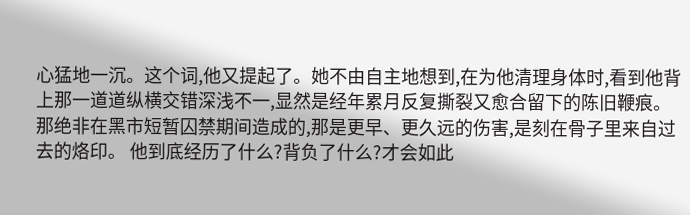心猛地一沉。这个词,他又提起了。她不由自主地想到,在为他清理身体时,看到他背上那一道道纵横交错深浅不一,显然是经年累月反复撕裂又愈合留下的陈旧鞭痕。那绝非在黑市短暂囚禁期间造成的,那是更早、更久远的伤害,是刻在骨子里来自过去的烙印。 他到底经历了什么?背负了什么?才会如此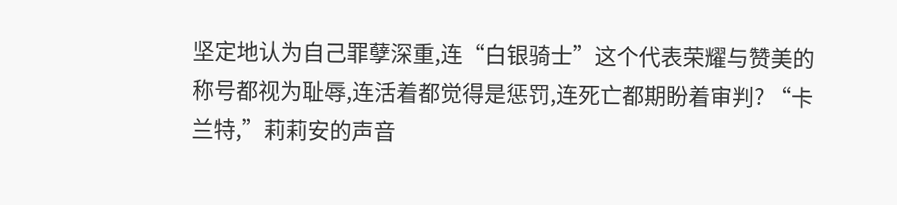坚定地认为自己罪孽深重,连“白银骑士”这个代表荣耀与赞美的称号都视为耻辱,连活着都觉得是惩罚,连死亡都期盼着审判? “卡兰特,”莉莉安的声音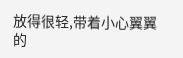放得很轻,带着小心翼翼的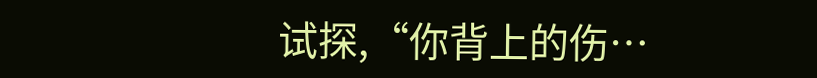试探,“你背上的伤…